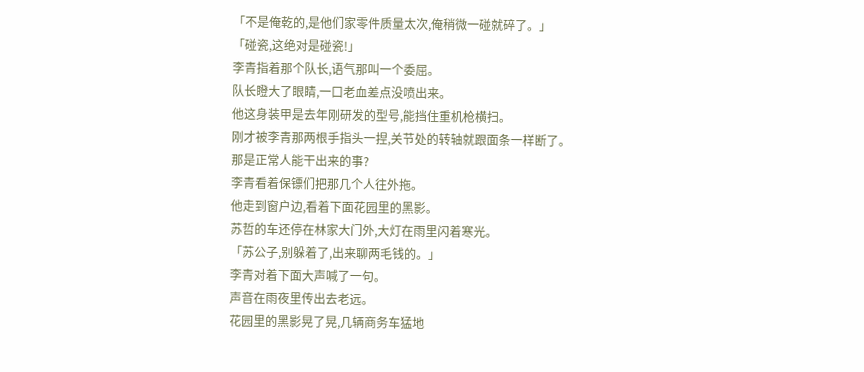「不是俺乾的,是他们家零件质量太次,俺稍微一碰就碎了。」
「碰瓷,这绝对是碰瓷!」
李青指着那个队长,语气那叫一个委屈。
队长瞪大了眼睛,一口老血差点没喷出来。
他这身装甲是去年刚研发的型号,能挡住重机枪横扫。
刚才被李青那两根手指头一捏,关节处的转轴就跟面条一样断了。
那是正常人能干出来的事?
李青看着保镖们把那几个人往外拖。
他走到窗户边,看着下面花园里的黑影。
苏哲的车还停在林家大门外,大灯在雨里闪着寒光。
「苏公子,别躲着了,出来聊两毛钱的。」
李青对着下面大声喊了一句。
声音在雨夜里传出去老远。
花园里的黑影晃了晃,几辆商务车猛地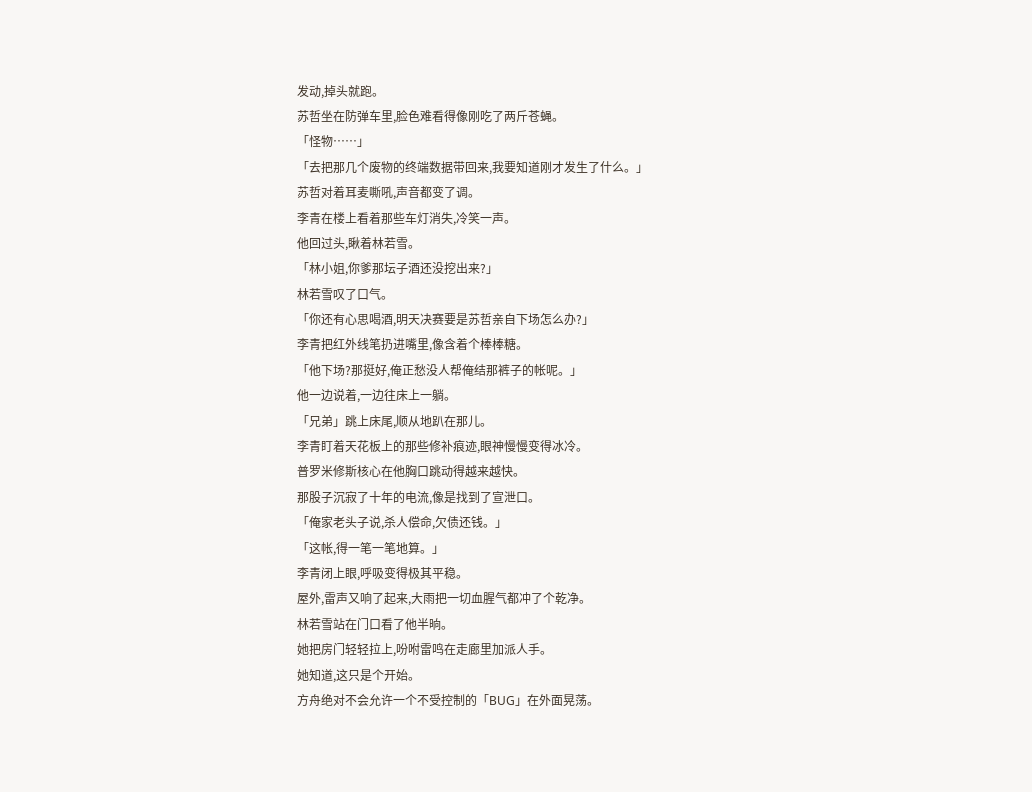发动,掉头就跑。
苏哲坐在防弹车里,脸色难看得像刚吃了两斤苍蝇。
「怪物……」
「去把那几个废物的终端数据带回来,我要知道刚才发生了什么。」
苏哲对着耳麦嘶吼,声音都变了调。
李青在楼上看着那些车灯消失,冷笑一声。
他回过头,瞅着林若雪。
「林小姐,你爹那坛子酒还没挖出来?」
林若雪叹了口气。
「你还有心思喝酒,明天决赛要是苏哲亲自下场怎么办?」
李青把红外线笔扔进嘴里,像含着个棒棒糖。
「他下场?那挺好,俺正愁没人帮俺结那裤子的帐呢。」
他一边说着,一边往床上一躺。
「兄弟」跳上床尾,顺从地趴在那儿。
李青盯着天花板上的那些修补痕迹,眼神慢慢变得冰冷。
普罗米修斯核心在他胸口跳动得越来越快。
那股子沉寂了十年的电流,像是找到了宣泄口。
「俺家老头子说,杀人偿命,欠债还钱。」
「这帐,得一笔一笔地算。」
李青闭上眼,呼吸变得极其平稳。
屋外,雷声又响了起来,大雨把一切血腥气都冲了个乾净。
林若雪站在门口看了他半晌。
她把房门轻轻拉上,吩咐雷鸣在走廊里加派人手。
她知道,这只是个开始。
方舟绝对不会允许一个不受控制的「BUG」在外面晃荡。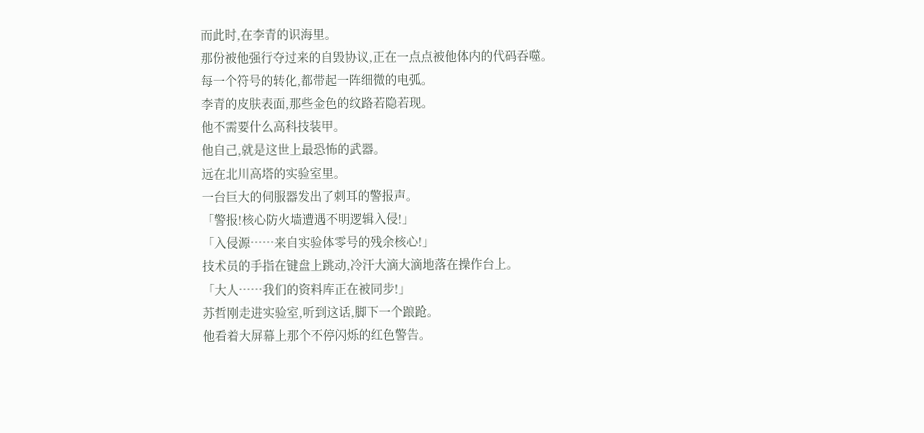而此时,在李青的识海里。
那份被他强行夺过来的自毁协议,正在一点点被他体内的代码吞噬。
每一个符号的转化,都带起一阵细微的电弧。
李青的皮肤表面,那些金色的纹路若隐若现。
他不需要什么高科技装甲。
他自己,就是这世上最恐怖的武器。
远在北川高塔的实验室里。
一台巨大的伺服器发出了刺耳的警报声。
「警报!核心防火墙遭遇不明逻辑入侵!」
「入侵源……来自实验体零号的残余核心!」
技术员的手指在键盘上跳动,冷汗大滴大滴地落在操作台上。
「大人……我们的资料库正在被同步!」
苏哲刚走进实验室,听到这话,脚下一个踉跄。
他看着大屏幕上那个不停闪烁的红色警告。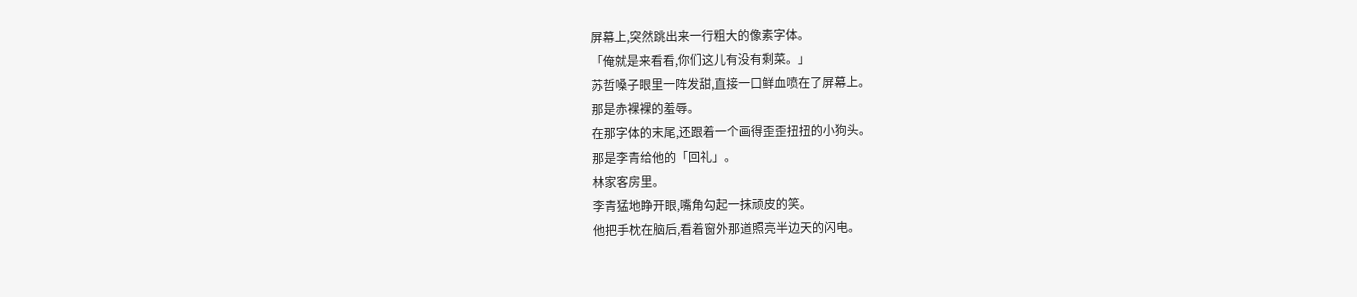屏幕上,突然跳出来一行粗大的像素字体。
「俺就是来看看,你们这儿有没有剩菜。」
苏哲嗓子眼里一阵发甜,直接一口鲜血喷在了屏幕上。
那是赤裸裸的羞辱。
在那字体的末尾,还跟着一个画得歪歪扭扭的小狗头。
那是李青给他的「回礼」。
林家客房里。
李青猛地睁开眼,嘴角勾起一抹顽皮的笑。
他把手枕在脑后,看着窗外那道照亮半边天的闪电。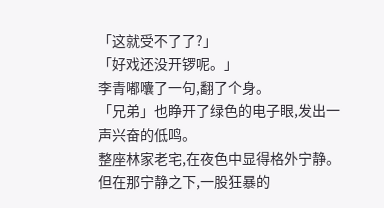「这就受不了了?」
「好戏还没开锣呢。」
李青嘟囔了一句,翻了个身。
「兄弟」也睁开了绿色的电子眼,发出一声兴奋的低鸣。
整座林家老宅,在夜色中显得格外宁静。
但在那宁静之下,一股狂暴的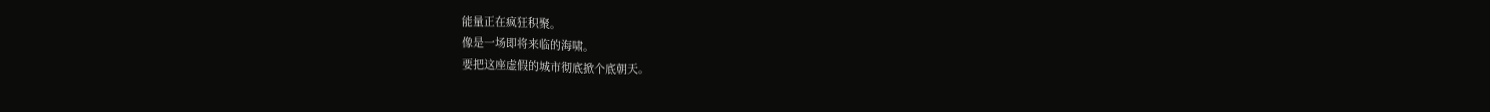能量正在疯狂积聚。
像是一场即将来临的海啸。
要把这座虚假的城市彻底掀个底朝天。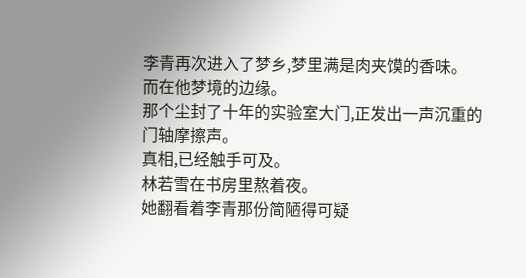李青再次进入了梦乡,梦里满是肉夹馍的香味。
而在他梦境的边缘。
那个尘封了十年的实验室大门,正发出一声沉重的门轴摩擦声。
真相,已经触手可及。
林若雪在书房里熬着夜。
她翻看着李青那份简陋得可疑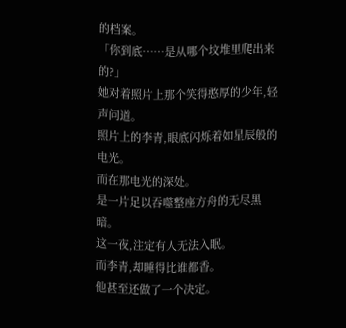的档案。
「你到底……是从哪个坟堆里爬出来的?」
她对着照片上那个笑得憨厚的少年,轻声问道。
照片上的李青,眼底闪烁着如星辰般的电光。
而在那电光的深处。
是一片足以吞噬整座方舟的无尽黑暗。
这一夜,注定有人无法入眠。
而李青,却睡得比谁都香。
他甚至还做了一个决定。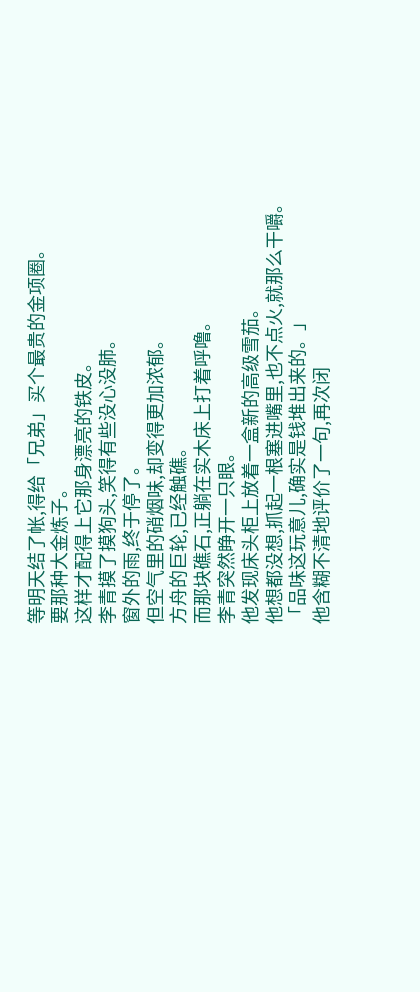等明天结了帐,得给「兄弟」买个最贵的金项圈。
要那种大金炼子。
这样才配得上它那身漂亮的铁皮。
李青摸了摸狗头,笑得有些没心没肺。
窗外的雨,终于停了。
但空气里的硝烟味,却变得更加浓郁。
方舟的巨轮,已经触礁。
而那块礁石,正躺在实木床上打着呼噜。
李青突然睁开一只眼。
他发现床头柜上放着一盒新的高级雪茄。
他想都没想,抓起一根塞进嘴里,也不点火,就那么干嚼。
「品味这玩意儿,确实是钱堆出来的。」
他含糊不清地评价了一句,再次闭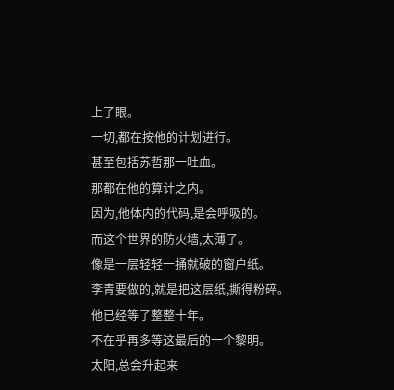上了眼。
一切,都在按他的计划进行。
甚至包括苏哲那一吐血。
那都在他的算计之内。
因为,他体内的代码,是会呼吸的。
而这个世界的防火墙,太薄了。
像是一层轻轻一捅就破的窗户纸。
李青要做的,就是把这层纸,撕得粉碎。
他已经等了整整十年。
不在乎再多等这最后的一个黎明。
太阳,总会升起来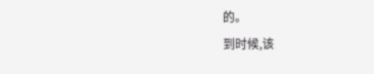的。
到时候,该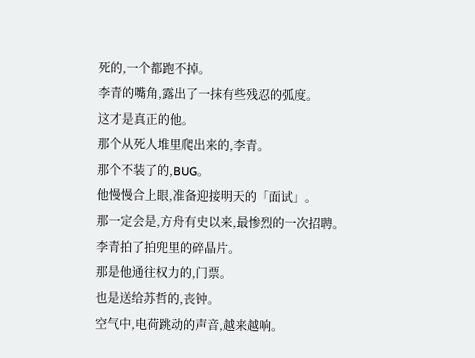死的,一个都跑不掉。
李青的嘴角,露出了一抹有些残忍的弧度。
这才是真正的他。
那个从死人堆里爬出来的,李青。
那个不装了的,BUG。
他慢慢合上眼,准备迎接明天的「面试」。
那一定会是,方舟有史以来,最惨烈的一次招聘。
李青拍了拍兜里的碎晶片。
那是他通往权力的,门票。
也是送给苏哲的,丧钟。
空气中,电荷跳动的声音,越来越响。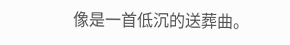像是一首低沉的送葬曲。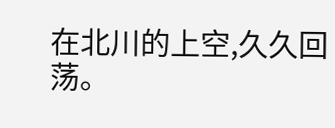在北川的上空,久久回荡。